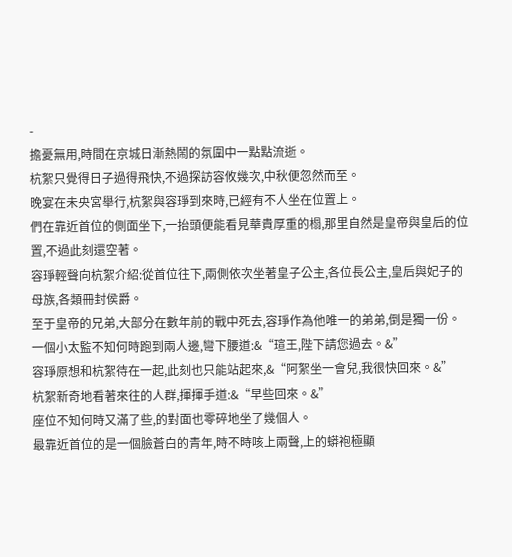-
擔憂無用,時間在京城日漸熱鬧的氛圍中一點點流逝。
杭絮只覺得日子過得飛快,不過探訪容攸幾次,中秋便忽然而至。
晚宴在未央宮舉行,杭絮與容琤到來時,已經有不人坐在位置上。
們在靠近首位的側面坐下,一抬頭便能看見華貴厚重的榻,那里自然是皇帝與皇后的位置,不過此刻還空著。
容琤輕聲向杭絮介紹:從首位往下,兩側依次坐著皇子公主,各位長公主,皇后與妃子的母族,各類冊封侯爵。
至于皇帝的兄弟,大部分在數年前的戰中死去,容琤作為他唯一的弟弟,倒是獨一份。
一個小太監不知何時跑到兩人邊,彎下腰道:&“瑄王,陛下請您過去。&”
容琤原想和杭絮待在一起,此刻也只能站起來,&“阿絮坐一會兒,我很快回來。&”
杭絮新奇地看著來往的人群,揮揮手道:&“早些回來。&”
座位不知何時又滿了些,的對面也零碎地坐了幾個人。
最靠近首位的是一個臉蒼白的青年,時不時咳上兩聲,上的蟒袍極顯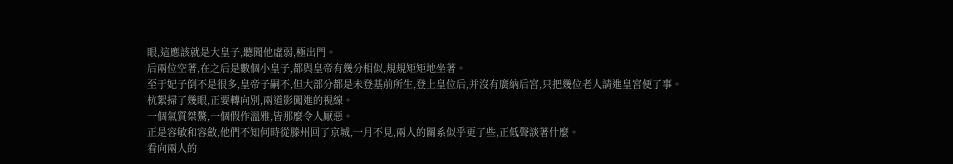眼,這應該就是大皇子,聽聞他虛弱,極出門。
后兩位空著,在之后是數個小皇子,都與皇帝有幾分相似,規規矩矩地坐著。
至于妃子倒不是很多,皇帝子嗣不,但大部分都是未登基前所生,登上皇位后,并沒有廣納后宮,只把幾位老人請進皇宮便了事。
杭絮掃了幾眼,正要轉向別,兩道影闖進的視線。
一個氣質桀驁,一個假作溫雅,皆那麼令人厭惡。
正是容敏和容斂,他們不知何時從滕州回了京城,一月不見,兩人的關系似乎更了些,正低聲談著什麼。
看向兩人的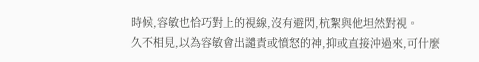時候,容敏也恰巧對上的視線,沒有避閃,杭絮與他坦然對視。
久不相見,以為容敏會出譴責或憤怒的神,抑或直接沖過來,可什麼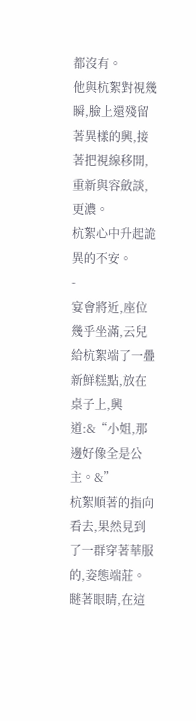都沒有。
他與杭絮對視幾瞬,臉上還殘留著異樣的興,接著把視線移開,重新與容斂談,更濃。
杭絮心中升起詭異的不安。
-
宴會將近,座位幾乎坐滿,云兒給杭絮端了一疊新鮮糕點,放在桌子上,興道:&“小姐,那邊好像全是公主。&”
杭絮順著的指向看去,果然見到了一群穿著華服的,姿態端莊。
瞇著眼睛,在這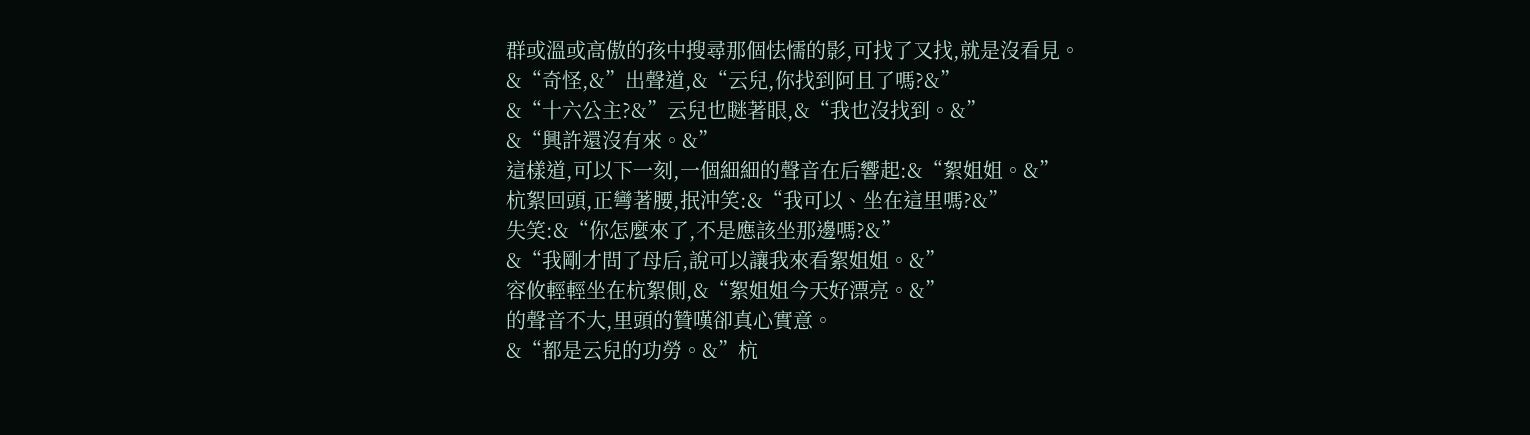群或溫或高傲的孩中搜尋那個怯懦的影,可找了又找,就是沒看見。
&“奇怪,&”出聲道,&“云兒,你找到阿且了嗎?&”
&“十六公主?&”云兒也瞇著眼,&“我也沒找到。&”
&“興許還沒有來。&”
這樣道,可以下一刻,一個細細的聲音在后響起:&“絮姐姐。&”
杭絮回頭,正彎著腰,抿沖笑:&“我可以、坐在這里嗎?&”
失笑:&“你怎麼來了,不是應該坐那邊嗎?&”
&“我剛才問了母后,說可以讓我來看絮姐姐。&”
容攸輕輕坐在杭絮側,&“絮姐姐今天好漂亮。&”
的聲音不大,里頭的贊嘆卻真心實意。
&“都是云兒的功勞。&”杭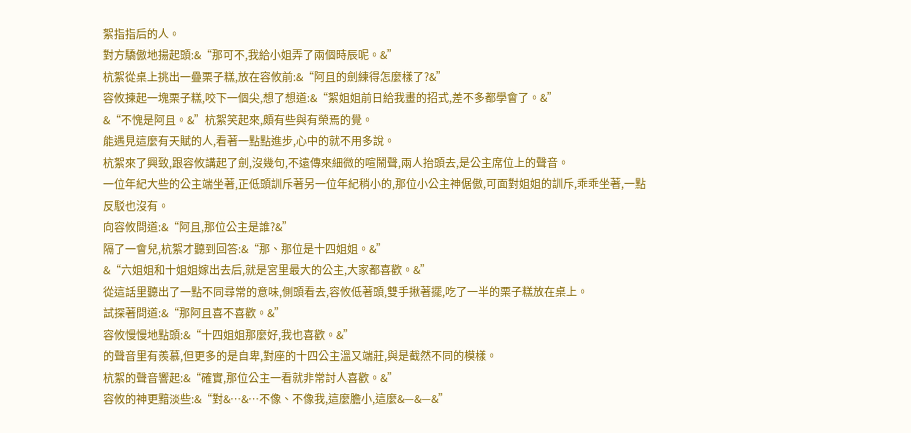絮指指后的人。
對方驕傲地揚起頭:&“那可不,我給小姐弄了兩個時辰呢。&”
杭絮從桌上挑出一疊栗子糕,放在容攸前:&“阿且的劍練得怎麼樣了?&”
容攸揀起一塊栗子糕,咬下一個尖,想了想道:&“絮姐姐前日給我畫的招式,差不多都學會了。&”
&“不愧是阿且。&”杭絮笑起來,頗有些與有榮焉的覺。
能遇見這麼有天賦的人,看著一點點進步,心中的就不用多說。
杭絮來了興致,跟容攸講起了劍,沒幾句,不遠傳來細微的喧鬧聲,兩人抬頭去,是公主席位上的聲音。
一位年紀大些的公主端坐著,正低頭訓斥著另一位年紀稍小的,那位小公主神倨傲,可面對姐姐的訓斥,乖乖坐著,一點反駁也沒有。
向容攸問道:&“阿且,那位公主是誰?&”
隔了一會兒,杭絮才聽到回答:&“那、那位是十四姐姐。&”
&“六姐姐和十姐姐嫁出去后,就是宮里最大的公主,大家都喜歡。&”
從這話里聽出了一點不同尋常的意味,側頭看去,容攸低著頭,雙手揪著擺,吃了一半的栗子糕放在桌上。
試探著問道:&“那阿且喜不喜歡。&”
容攸慢慢地點頭:&“十四姐姐那麼好,我也喜歡。&”
的聲音里有羨慕,但更多的是自卑,對座的十四公主溫又端莊,與是截然不同的模樣。
杭絮的聲音響起:&“確實,那位公主一看就非常討人喜歡。&”
容攸的神更黯淡些:&“對&…&…不像、不像我,這麼膽小,這麼&—&—&”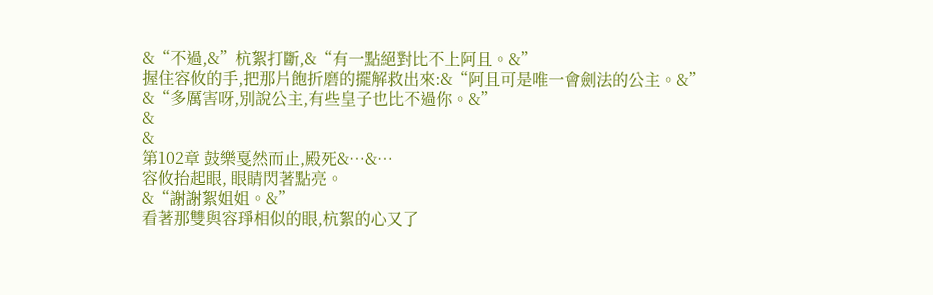&“不過,&”杭絮打斷,&“有一點絕對比不上阿且。&”
握住容攸的手,把那片飽折磨的擺解救出來:&“阿且可是唯一會劍法的公主。&”
&“多厲害呀,別說公主,有些皇子也比不過你。&”
&
&
第102章 鼓樂戛然而止,殿死&…&…
容攸抬起眼, 眼睛閃著點亮。
&“謝謝絮姐姐。&”
看著那雙與容琤相似的眼,杭絮的心又了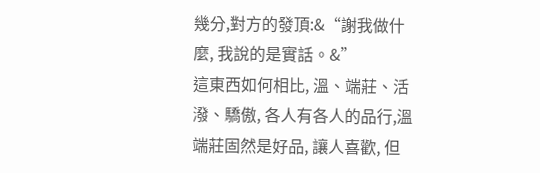幾分,對方的發頂:&“謝我做什麼, 我說的是實話。&”
這東西如何相比, 溫、端莊、活潑、驕傲, 各人有各人的品行,溫端莊固然是好品, 讓人喜歡, 但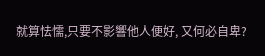就算怯懦,只要不影響他人便好, 又何必自卑?